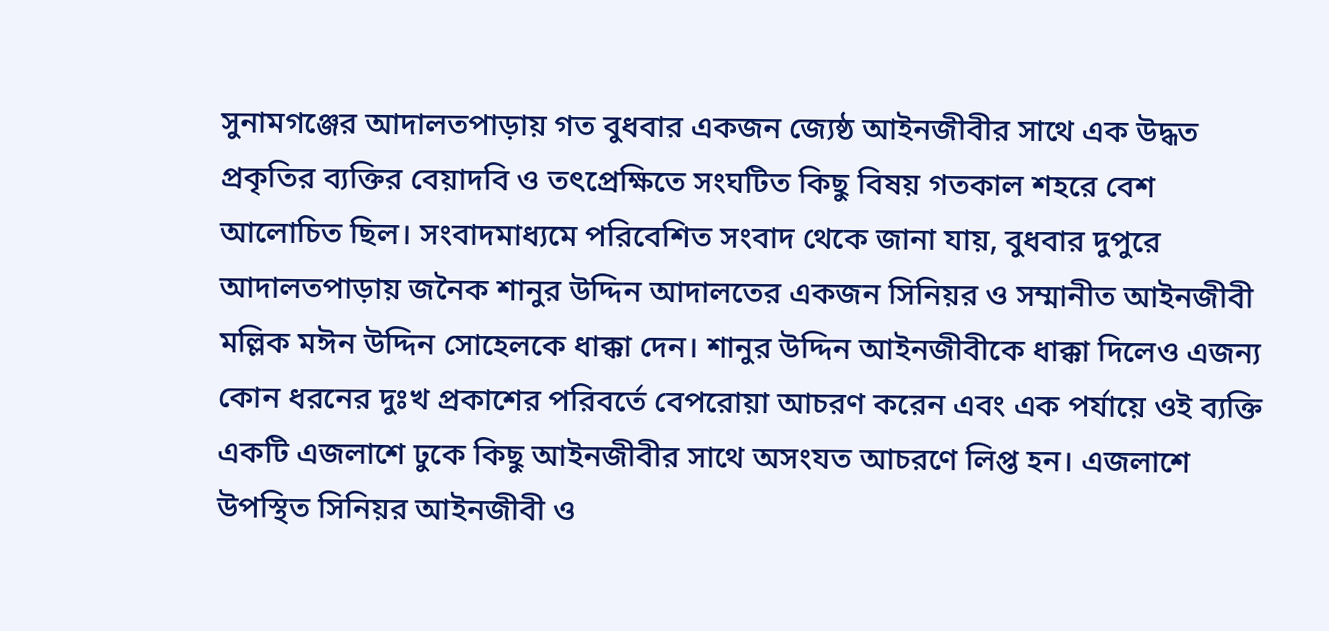সুনামগঞ্জের আদালতপাড়ায় গত বুধবার একজন জ্যেষ্ঠ আইনজীবীর সাথে এক উদ্ধত প্রকৃতির ব্যক্তির বেয়াদবি ও তৎপ্রেক্ষিতে সংঘটিত কিছু বিষয় গতকাল শহরে বেশ আলোচিত ছিল। সংবাদমাধ্যমে পরিবেশিত সংবাদ থেকে জানা যায়, বুধবার দুপুরে আদালতপাড়ায় জনৈক শানুর উদ্দিন আদালতের একজন সিনিয়র ও সম্মানীত আইনজীবী মল্লিক মঈন উদ্দিন সোহেলকে ধাক্কা দেন। শানুর উদ্দিন আইনজীবীকে ধাক্কা দিলেও এজন্য কোন ধরনের দুঃখ প্রকাশের পরিবর্তে বেপরোয়া আচরণ করেন এবং এক পর্যায়ে ওই ব্যক্তি একটি এজলাশে ঢুকে কিছু আইনজীবীর সাথে অসংযত আচরণে লিপ্ত হন। এজলাশে উপস্থিত সিনিয়র আইনজীবী ও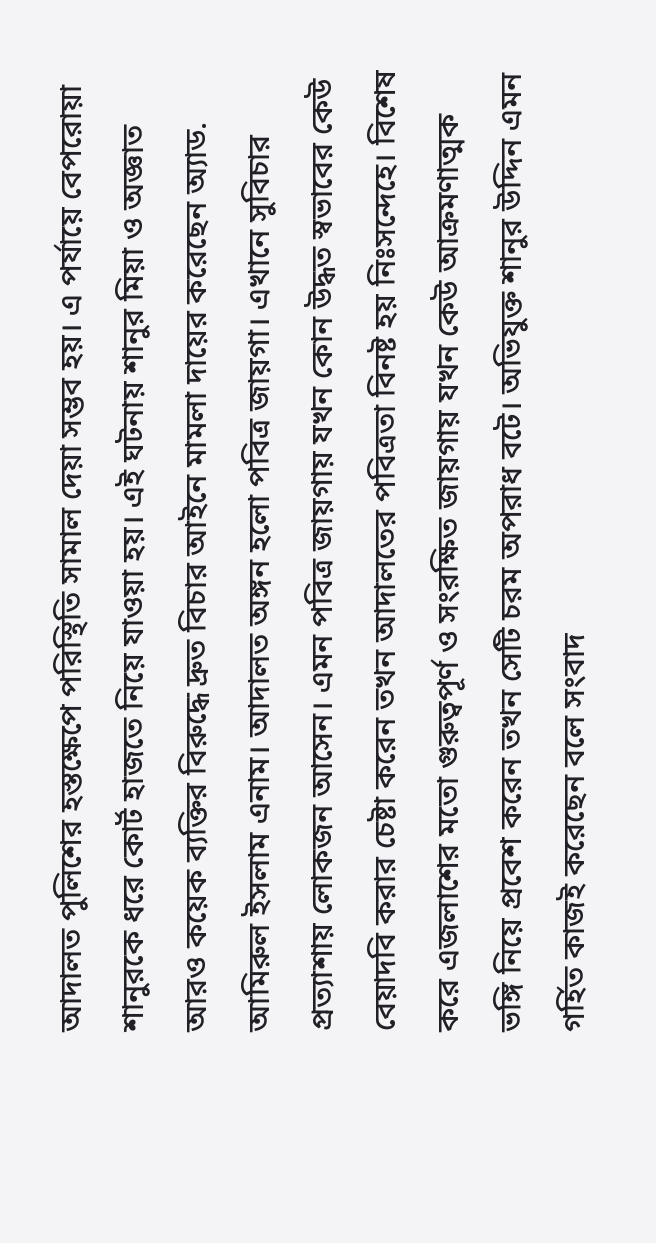আদালত পুলিশের হস্তক্ষেপে পরিস্থিতি সামাল দেয়া সম্ভব হয়। এ পর্যায়ে বেপরোয়া শানুরকে ধরে কোর্ট হাজতে নিয়ে যাওয়া হয়। এই ঘটনায় শানুর মিয়া ও অজ্ঞাত আরও কয়েক ব্যক্তির বিরুদ্ধে দ্রুত বিচার আইনে মামলা দায়ের করেছেন অ্যাড. আমিরুল ইসলাম এনাম। আদালত অঙ্গন হলো পবিত্র জায়গা। এখানে সুবিচার প্রত্যাশায় লোকজন আসেন। এমন পবিত্র জায়গায় যখন কোন উদ্ধত স্বভাবের কেউ বেয়াদবি করার চেষ্টা করেন তখন আদালতের পবিত্রতা বিনষ্ট হয় নিঃসন্দেহে। বিশেষ করে এজলাশের মতো গুরুত্বপূর্ণ ও সংরক্ষিত জায়গায় যখন কেউ আক্রমণাত্মক ভঙ্গি নিয়ে প্রবেশ করেন তখন সেটি চরম অপরাধ বটে। অভিযুক্ত শানুর উদ্দিন এমন গর্হিত কাজই করেছেন বলে সংবাদ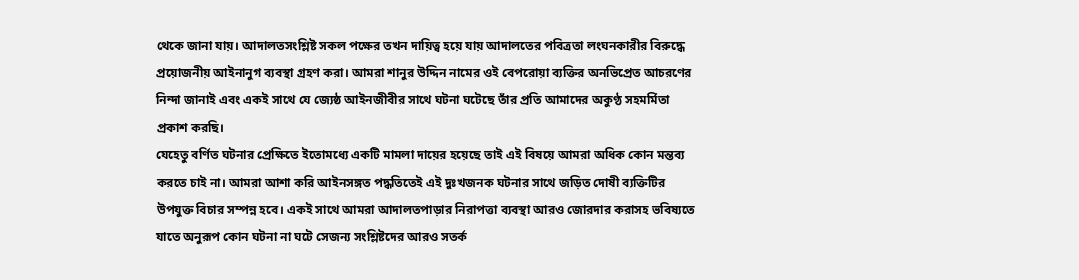থেকে জানা যায়। আদালতসংশ্লিষ্ট সকল পক্ষের তখন দায়িত্ব হয়ে যায় আদালতের পবিত্রতা লংঘনকারীর বিরুদ্ধে প্রয়োজনীয় আইনানুগ ব্যবস্থা গ্রহণ করা। আমরা শানুর উদ্দিন নামের ওই বেপরোয়া ব্যক্তির অনভিপ্রেত আচরণের নিন্দা জানাই এবং একই সাথে যে জ্যেষ্ঠ আইনজীবীর সাথে ঘটনা ঘটেছে তাঁর প্রতি আমাদের অকুণ্ঠ সহমর্মিতা প্রকাশ করছি।
যেহেতু বর্ণিত ঘটনার প্রেক্ষিতে ইতোমধ্যে একটি মামলা দায়ের হয়েছে তাই এই বিষয়ে আমরা অধিক কোন মন্তব্য করতে চাই না। আমরা আশা করি আইনসঙ্গত পদ্ধতিতেই এই দুঃখজনক ঘটনার সাথে জড়িত দোষী ব্যক্তিটির উপযুক্ত বিচার সম্পন্ন হবে। একই সাথে আমরা আদালতপাড়ার নিরাপত্তা ব্যবস্থা আরও জোরদার করাসহ ভবিষ্যতে যাতে অনুরূপ কোন ঘটনা না ঘটে সেজন্য সংশ্লিষ্টদের আরও সতর্ক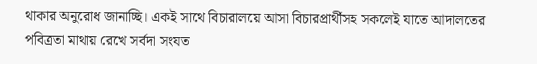থাকার অনুরোধ জানাচ্ছি। একই সাথে বিচারালয়ে আসা বিচারপ্রার্থীসহ সকলেই যাতে আদালতের পবিত্রতা মাথায় রেখে সর্বদা সংযত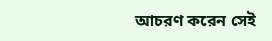আচরণ করেন সেই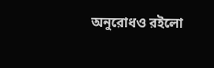অনুরোধও রইলো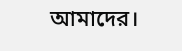আমাদের।